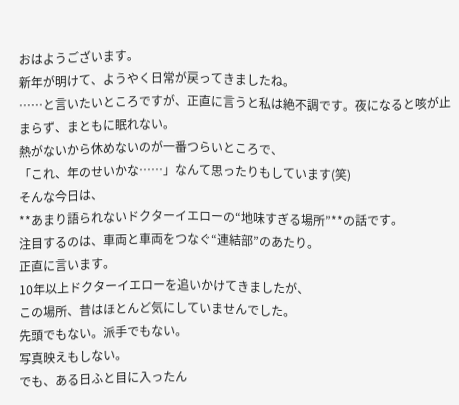おはようございます。
新年が明けて、ようやく日常が戻ってきましたね。
……と言いたいところですが、正直に言うと私は絶不調です。夜になると咳が止まらず、まともに眠れない。
熱がないから休めないのが一番つらいところで、
「これ、年のせいかな……」なんて思ったりもしています(笑)
そんな今日は、
**あまり語られないドクターイエローの“地味すぎる場所”**の話です。
注目するのは、車両と車両をつなぐ“連結部”のあたり。
正直に言います。
10年以上ドクターイエローを追いかけてきましたが、
この場所、昔はほとんど気にしていませんでした。
先頭でもない。派手でもない。
写真映えもしない。
でも、ある日ふと目に入ったん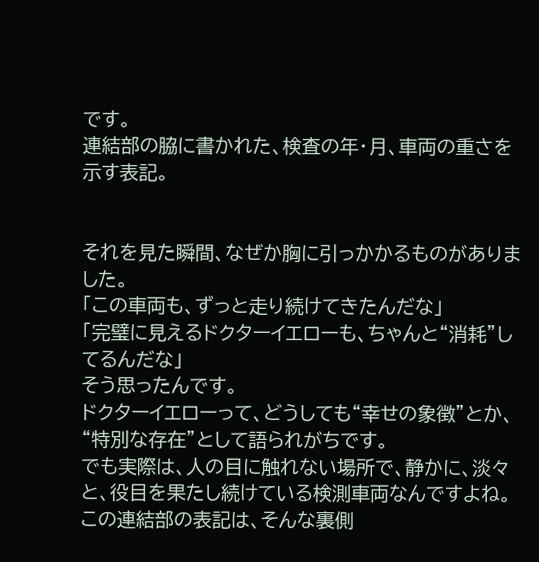です。
連結部の脇に書かれた、検査の年・月、車両の重さを示す表記。


それを見た瞬間、なぜか胸に引っかかるものがありました。
「この車両も、ずっと走り続けてきたんだな」
「完璧に見えるドクターイエローも、ちゃんと“消耗”してるんだな」
そう思ったんです。
ドクターイエローって、どうしても“幸せの象徴”とか、“特別な存在”として語られがちです。
でも実際は、人の目に触れない場所で、静かに、淡々と、役目を果たし続けている検測車両なんですよね。
この連結部の表記は、そんな裏側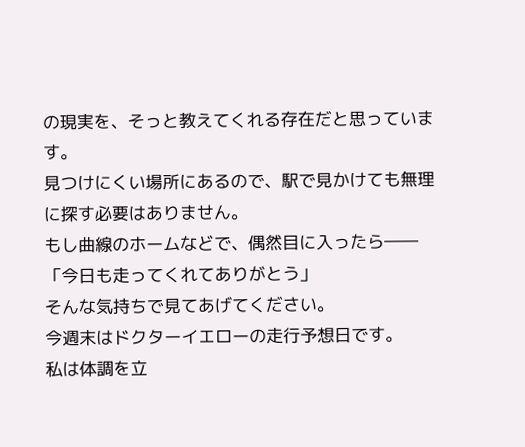の現実を、そっと教えてくれる存在だと思っています。
見つけにくい場所にあるので、駅で見かけても無理に探す必要はありません。
もし曲線のホームなどで、偶然目に入ったら――
「今日も走ってくれてありがとう」
そんな気持ちで見てあげてください。
今週末はドクターイエローの走行予想日です。
私は体調を立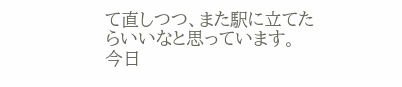て直しつつ、また駅に立てたらいいなと思っています。
今日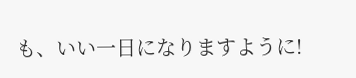も、いい一日になりますように!